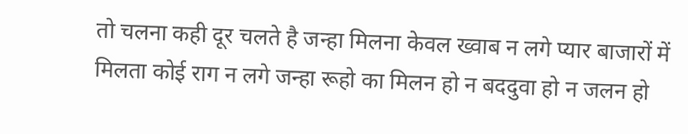तो चलना कही दूर चलते है जन्हा मिलना केवल ख्वाब न लगे प्यार बाजारों में मिलता कोई राग न लगे जन्हा रूहो का मिलन हो न बददुवा हो न जलन हो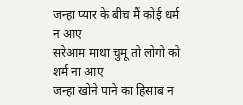जन्हा प्यार के बीच मैं कोई धर्म न आए
सरेआम माथा चुमू तो लोगो को शर्म ना आए
जन्हा खोने पाने का हिसाब न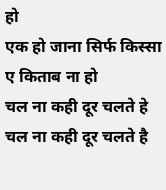हो
एक हो जाना सिर्फ किस्सा ए किताब ना हो
चल ना कही दूर चलते हे
चल ना कही दूर चलते है